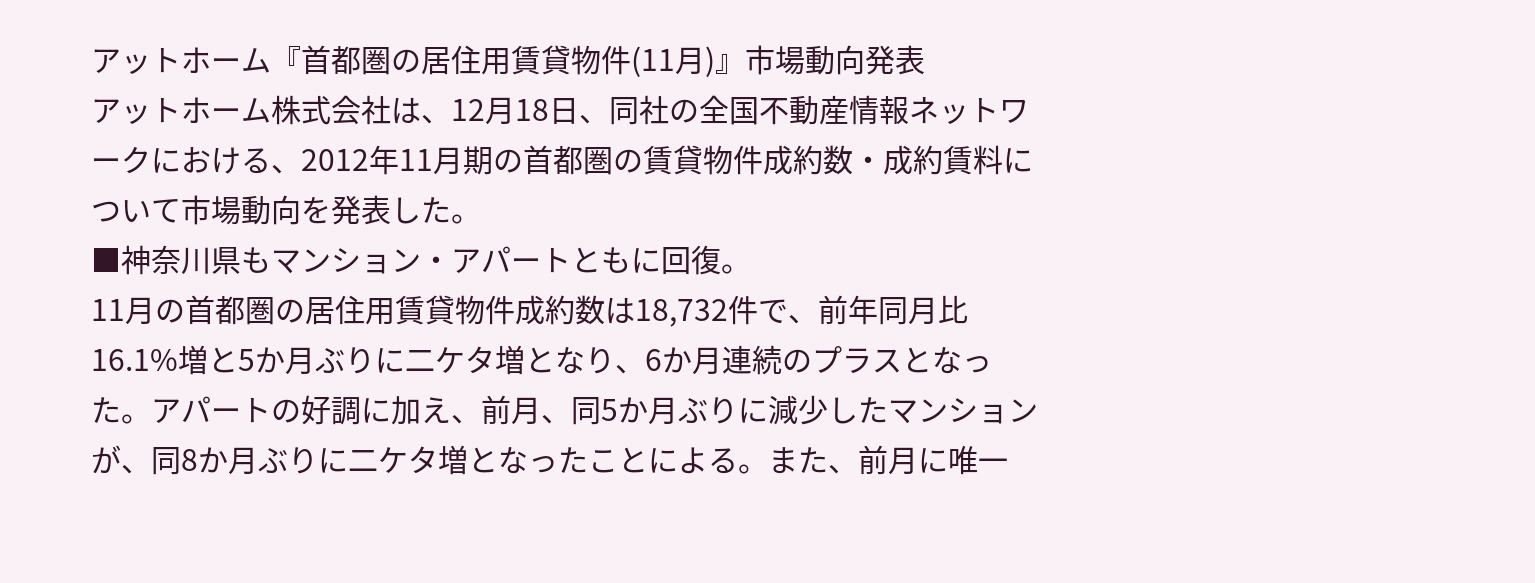アットホーム『首都圏の居住用賃貸物件(11月)』市場動向発表
アットホーム株式会社は、12月18日、同社の全国不動産情報ネットワークにおける、2012年11月期の首都圏の賃貸物件成約数・成約賃料について市場動向を発表した。
■神奈川県もマンション・アパートともに回復。
11月の首都圏の居住用賃貸物件成約数は18,732件で、前年同月比16.1%増と5か月ぶりに二ケタ増となり、6か月連続のプラスとなった。アパートの好調に加え、前月、同5か月ぶりに減少したマンションが、同8か月ぶりに二ケタ増となったことによる。また、前月に唯一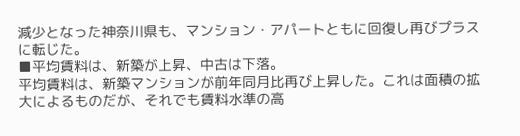減少となった神奈川県も、マンション・アパートともに回復し再びプラスに転じた。
■平均賃料は、新築が上昇、中古は下落。
平均賃料は、新築マンションが前年同月比再び上昇した。これは面積の拡大によるものだが、それでも賃料水準の高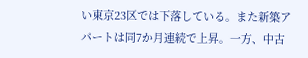い東京23区では下落している。また新築アパートは同7か月連続で上昇。一方、中古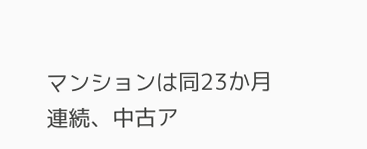マンションは同23か月連続、中古ア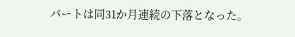パートは同31か月連続の下落となった。